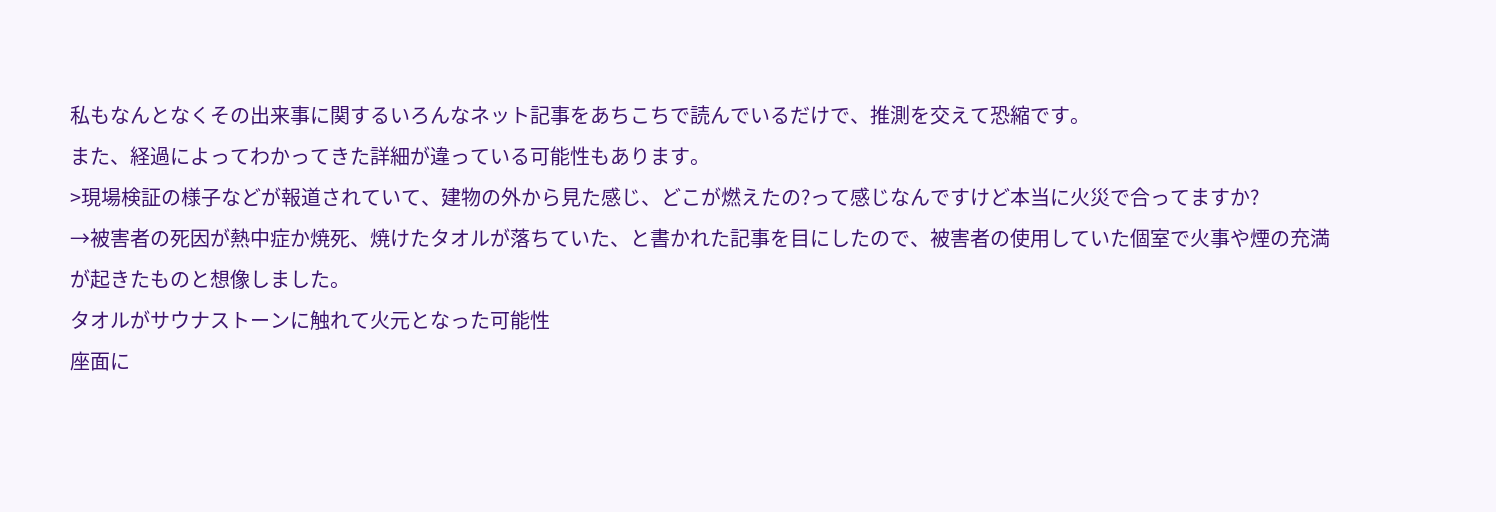私もなんとなくその出来事に関するいろんなネット記事をあちこちで読んでいるだけで、推測を交えて恐縮です。
また、経過によってわかってきた詳細が違っている可能性もあります。
>現場検証の様子などが報道されていて、建物の外から見た感じ、どこが燃えたの?って感じなんですけど本当に火災で合ってますか?
→被害者の死因が熱中症か焼死、焼けたタオルが落ちていた、と書かれた記事を目にしたので、被害者の使用していた個室で火事や煙の充満が起きたものと想像しました。
タオルがサウナストーンに触れて火元となった可能性
座面に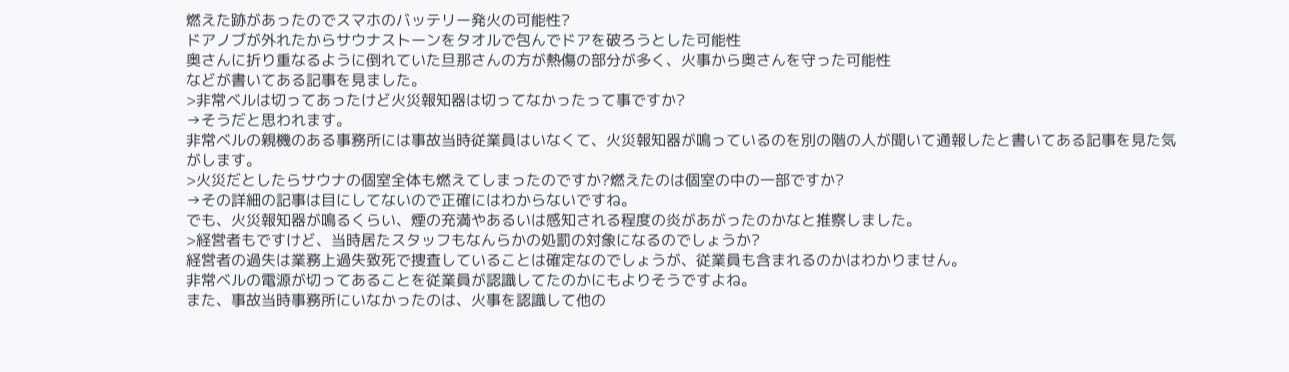燃えた跡があったのでスマホのバッテリー発火の可能性?
ドアノブが外れたからサウナストーンをタオルで包んでドアを破ろうとした可能性
奥さんに折り重なるように倒れていた旦那さんの方が熱傷の部分が多く、火事から奥さんを守った可能性
などが書いてある記事を見ました。
>非常ベルは切ってあったけど火災報知器は切ってなかったって事ですか?
→そうだと思われます。
非常ベルの親機のある事務所には事故当時従業員はいなくて、火災報知器が鳴っているのを別の階の人が聞いて通報したと書いてある記事を見た気がします。
>火災だとしたらサウナの個室全体も燃えてしまったのですか?燃えたのは個室の中の一部ですか?
→その詳細の記事は目にしてないので正確にはわからないですね。
でも、火災報知器が鳴るくらい、煙の充満やあるいは感知される程度の炎があがったのかなと推察しました。
>経営者もですけど、当時居たスタッフもなんらかの処罰の対象になるのでしょうか?
経営者の過失は業務上過失致死で捜査していることは確定なのでしょうが、従業員も含まれるのかはわかりません。
非常ベルの電源が切ってあることを従業員が認識してたのかにもよりそうですよね。
また、事故当時事務所にいなかったのは、火事を認識して他の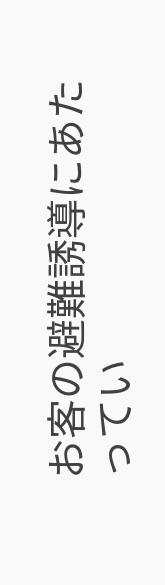お客の避難誘導にあたってい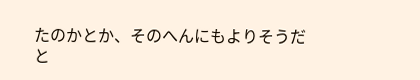たのかとか、そのへんにもよりそうだと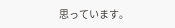思っています。